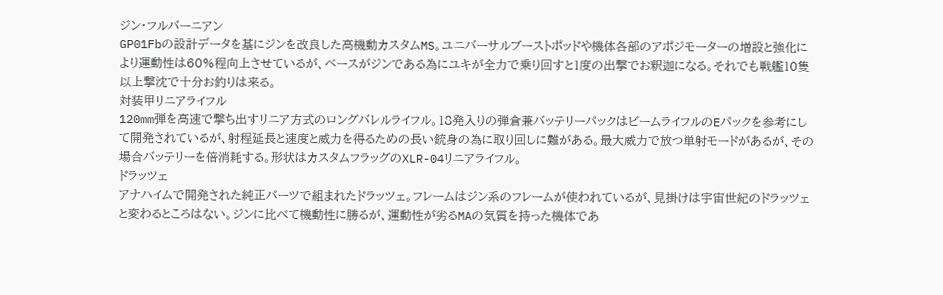ジン・フルバーニアン
GP01Fbの設計データを基にジンを改良した高機動カスタムMS。ユニバーサルブーストポッドや機体各部のアポジモーターの増設と強化により運動性は60%程向上させているが、ベースがジンである為にユキが全力で乗り回すと1度の出撃でお釈迦になる。それでも戦艦10隻以上撃沈で十分お釣りは来る。
対装甲リニアライフル
120mm弾を高速で撃ち出すリニア方式のロングバレルライフル。18発入りの弾倉兼バッテリーパックはビームライフルのEパックを参考にして開発されているが、射程延長と速度と威力を得るための長い銃身の為に取り回しに難がある。最大威力で放つ単射モードがあるが、その場合バッテリーを倍消耗する。形状はカスタムフラッグのXLR-04リニアライフル。
ドラッツェ
アナハイムで開発された純正パーツで組まれたドラッツェ。フレームはジン系のフレームが使われているが、見掛けは宇宙世紀のドラッツェと変わるところはない。ジンに比べて機動性に勝るが、運動性が劣るMAの気質を持った機体であ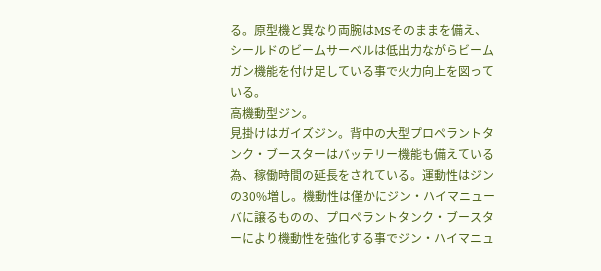る。原型機と異なり両腕はMSそのままを備え、シールドのビームサーベルは低出力ながらビームガン機能を付け足している事で火力向上を図っている。
高機動型ジン。
見掛けはガイズジン。背中の大型プロペラントタンク・ブースターはバッテリー機能も備えている為、稼働時間の延長をされている。運動性はジンの30%増し。機動性は僅かにジン・ハイマニューバに譲るものの、プロペラントタンク・ブースターにより機動性を強化する事でジン・ハイマニュ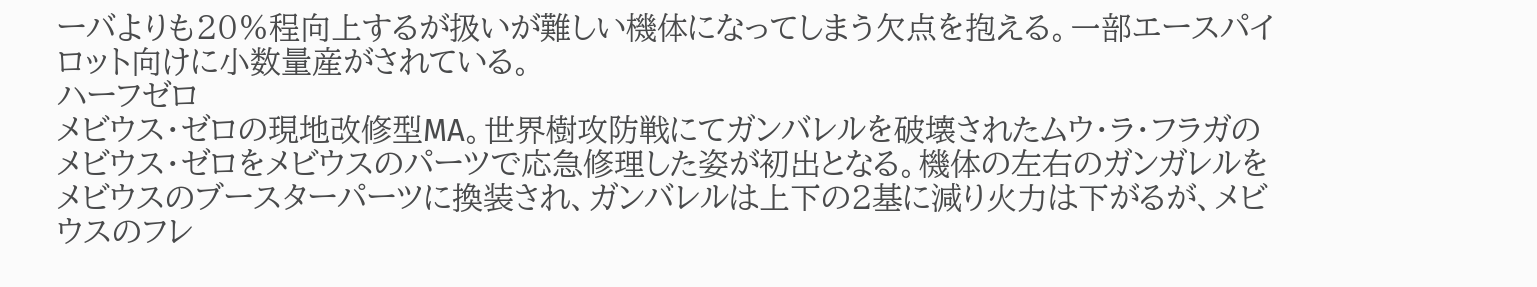ーバよりも20%程向上するが扱いが難しい機体になってしまう欠点を抱える。一部エースパイロット向けに小数量産がされている。
ハーフゼロ
メビウス・ゼロの現地改修型MA。世界樹攻防戦にてガンバレルを破壊されたムウ・ラ・フラガのメビウス・ゼロをメビウスのパーツで応急修理した姿が初出となる。機体の左右のガンガレルをメビウスのブースターパーツに換装され、ガンバレルは上下の2基に減り火力は下がるが、メビウスのフレ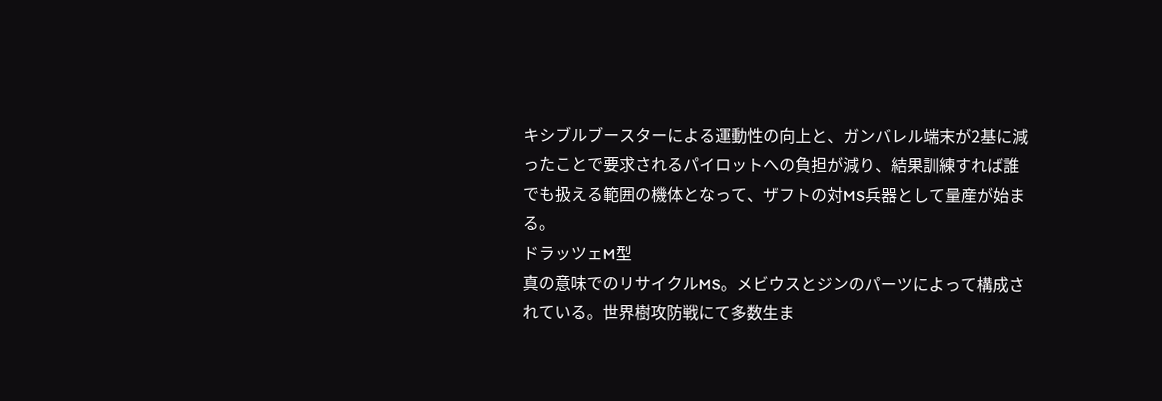キシブルブースターによる運動性の向上と、ガンバレル端末が2基に減ったことで要求されるパイロットへの負担が減り、結果訓練すれば誰でも扱える範囲の機体となって、ザフトの対MS兵器として量産が始まる。
ドラッツェM型
真の意味でのリサイクルMS。メビウスとジンのパーツによって構成されている。世界樹攻防戦にて多数生ま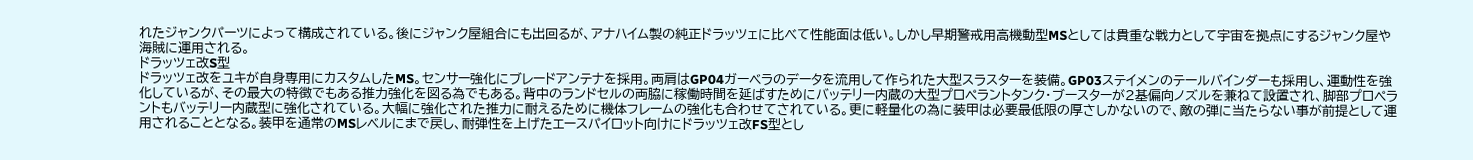れたジャンクパーツによって構成されている。後にジャンク屋組合にも出回るが、アナハイム製の純正ドラッツェに比べて性能面は低い。しかし早期警戒用高機動型MSとしては貴重な戦力として宇宙を拠点にするジャンク屋や海賊に運用される。
ドラッツェ改S型
ドラッツェ改をユキが自身専用にカスタムしたMS。センサー強化にブレードアンテナを採用。両肩はGP04ガーベラのデータを流用して作られた大型スラスターを装備。GP03ステイメンのテールバインダーも採用し、運動性を強化しているが、その最大の特徴でもある推力強化を図る為でもある。背中のランドセルの両脇に稼働時間を延ばすためにバッテリー内蔵の大型プロペラントタンク・ブースターが2基偏向ノズルを兼ねて設置され、脚部プロペラントもバッテリー内蔵型に強化されている。大幅に強化された推力に耐えるために機体フレームの強化も合わせてされている。更に軽量化の為に装甲は必要最低限の厚さしかないので、敵の弾に当たらない事が前提として運用されることとなる。装甲を通常のMSレベルにまで戻し、耐弾性を上げたエースパイロット向けにドラッツェ改FS型とし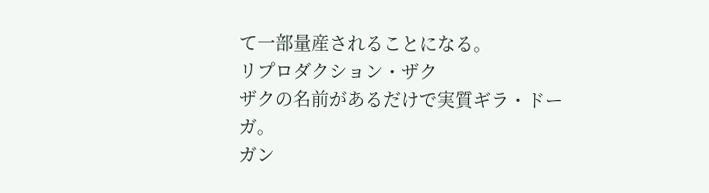て一部量産されることになる。
リプロダクション・ザク
ザクの名前があるだけで実質ギラ・ドーガ。
ガン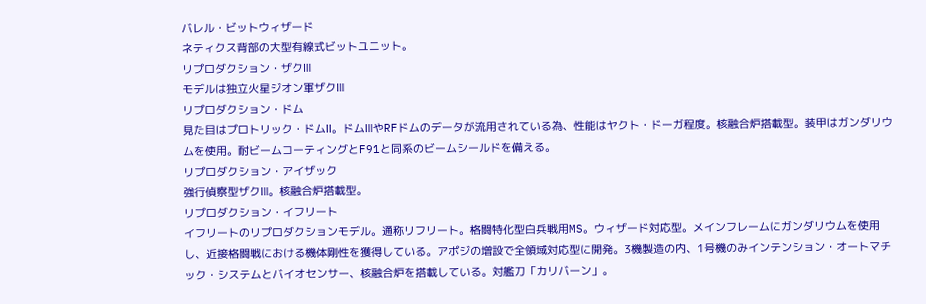バレル・ビットウィザード
ネティクス背部の大型有線式ビットユニット。
リプロダクション・ザクⅢ
モデルは独立火星ジオン軍ザクⅢ
リプロダクション・ドム
見た目はプロトリック・ドムⅡ。ドムⅢやRFドムのデータが流用されている為、性能はヤクト・ドーガ程度。核融合炉搭載型。装甲はガンダリウムを使用。耐ビームコーティングとF91と同系のビームシールドを備える。
リプロダクション・アイザック
強行偵察型ザクⅢ。核融合炉搭載型。
リプロダクション・イフリート
イフリートのリプロダクションモデル。通称リフリート。格闘特化型白兵戦用MS。ウィザード対応型。メインフレームにガンダリウムを使用し、近接格闘戦における機体剛性を獲得している。アポジの増設で全領域対応型に開発。3機製造の内、1号機のみインテンション・オートマチック・システムとバイオセンサー、核融合炉を搭載している。対艦刀「カリバーン」。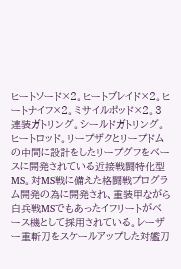ヒートソード×2。ヒートブレイド×2。ヒートナイフ×2。ミサイルポッド×2。3連装ガトリング。シールドガトリング。ヒートロッド。リープザクとリープドムの中間に設計をしたリープグフをベースに開発されている近接戦闘特化型MS。対MS戦に備えた格闘戦プログラム開発の為に開発され、重装甲ながら白兵戦MSでもあったイフリートがベース機として採用されている。レーザー重斬刀をスケールアップした対艦刀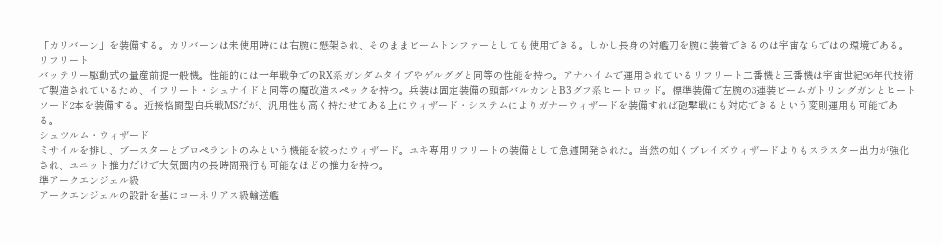「カリバーン」を装備する。カリバーンは未使用時には右腕に懸架され、そのままビームトンファーとしても使用できる。しかし長身の対艦刀を腕に装着できるのは宇宙ならではの環境である。
リフリート
バッテリー駆動式の量産前提一般機。性能的には一年戦争でのRX系ガンダムタイプやゲルググと同等の性能を持つ。アナハイムで運用されているリフリート二番機と三番機は宇宙世紀96年代技術で製造されているため、イフリート・シュナイドと同等の魔改造スペックを持つ。兵装は固定装備の頭部バルカンとB3グフ系ヒートロッド。標準装備で左腕の3連装ビームガトリングガンとヒートソード2本を装備する。近接格闘型白兵戦MSだが、汎用性も高く持たせてある上にウィザード・システムによりガナーウィザードを装備すれば砲撃戦にも対応できるという変則運用も可能である。
シュツルム・ウィザード
ミサイルを排し、ブースターとプロペラントのみという機能を絞ったウィザード。ユキ専用リフリートの装備として急遽開発された。当然の如くブレイズウィザードよりもスラスター出力が強化され、ユニット推力だけで大気圏内の長時間飛行も可能なほどの推力を持つ。
準アークエンジェル級
アークエンジェルの設計を基にコーネリアス級輸送艦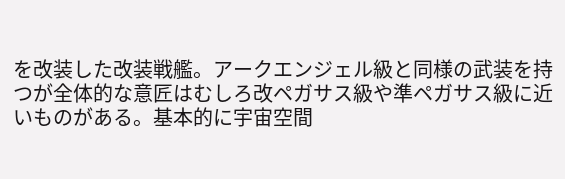を改装した改装戦艦。アークエンジェル級と同様の武装を持つが全体的な意匠はむしろ改ペガサス級や準ペガサス級に近いものがある。基本的に宇宙空間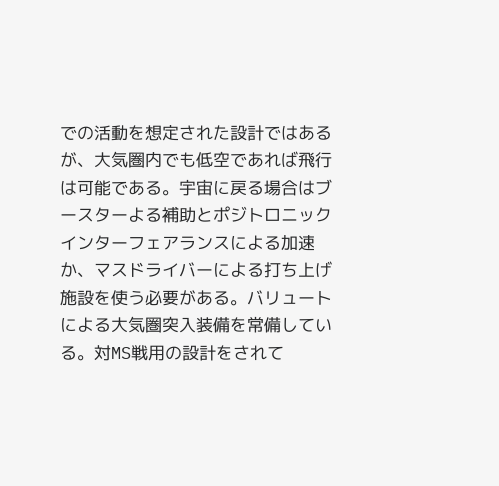での活動を想定された設計ではあるが、大気圏内でも低空であれば飛行は可能である。宇宙に戻る場合はブースターよる補助とポジトロニックインターフェアランスによる加速か、マスドライバーによる打ち上げ施設を使う必要がある。バリュートによる大気圏突入装備を常備している。対MS戦用の設計をされて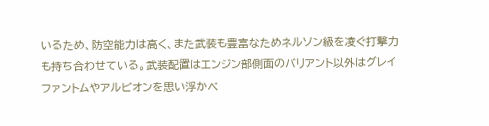いるため、防空能力は高く、また武装も豊富なためネルソン級を凌ぐ打撃力も持ち合わせている。武装配置はエンジン部側面のバリアント以外はグレイファントムやアルビオンを思い浮かべ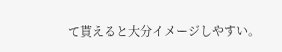て貰えると大分イメージしやすい。